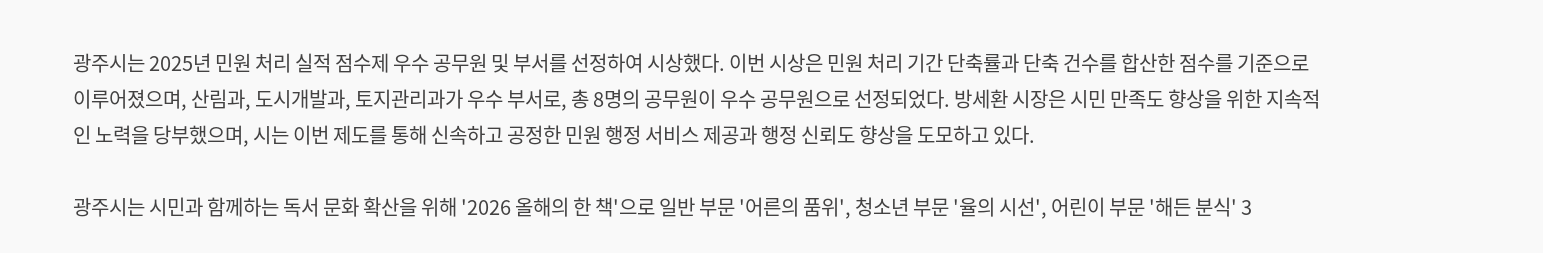광주시는 2025년 민원 처리 실적 점수제 우수 공무원 및 부서를 선정하여 시상했다. 이번 시상은 민원 처리 기간 단축률과 단축 건수를 합산한 점수를 기준으로 이루어졌으며, 산림과, 도시개발과, 토지관리과가 우수 부서로, 총 8명의 공무원이 우수 공무원으로 선정되었다. 방세환 시장은 시민 만족도 향상을 위한 지속적인 노력을 당부했으며, 시는 이번 제도를 통해 신속하고 공정한 민원 행정 서비스 제공과 행정 신뢰도 향상을 도모하고 있다.

광주시는 시민과 함께하는 독서 문화 확산을 위해 '2026 올해의 한 책'으로 일반 부문 '어른의 품위', 청소년 부문 '율의 시선', 어린이 부문 '해든 분식' 3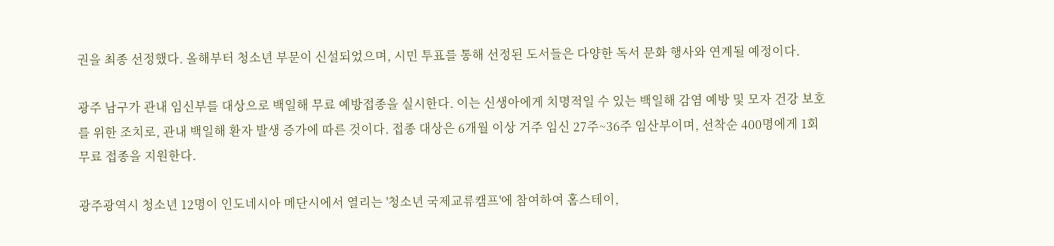권을 최종 선정했다. 올해부터 청소년 부문이 신설되었으며, 시민 투표를 통해 선정된 도서들은 다양한 독서 문화 행사와 연계될 예정이다.

광주 남구가 관내 임신부를 대상으로 백일해 무료 예방접종을 실시한다. 이는 신생아에게 치명적일 수 있는 백일해 감염 예방 및 모자 건강 보호를 위한 조치로, 관내 백일해 환자 발생 증가에 따른 것이다. 접종 대상은 6개월 이상 거주 임신 27주~36주 임산부이며, 선착순 400명에게 1회 무료 접종을 지원한다.

광주광역시 청소년 12명이 인도네시아 메단시에서 열리는 '청소년 국제교류캠프'에 참여하여 홈스테이,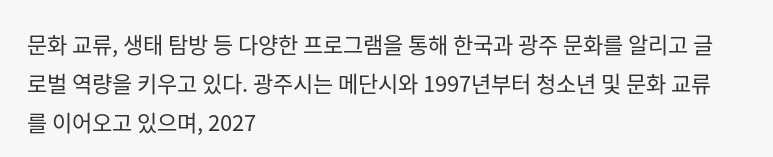문화 교류, 생태 탐방 등 다양한 프로그램을 통해 한국과 광주 문화를 알리고 글로벌 역량을 키우고 있다. 광주시는 메단시와 1997년부터 청소년 및 문화 교류를 이어오고 있으며, 2027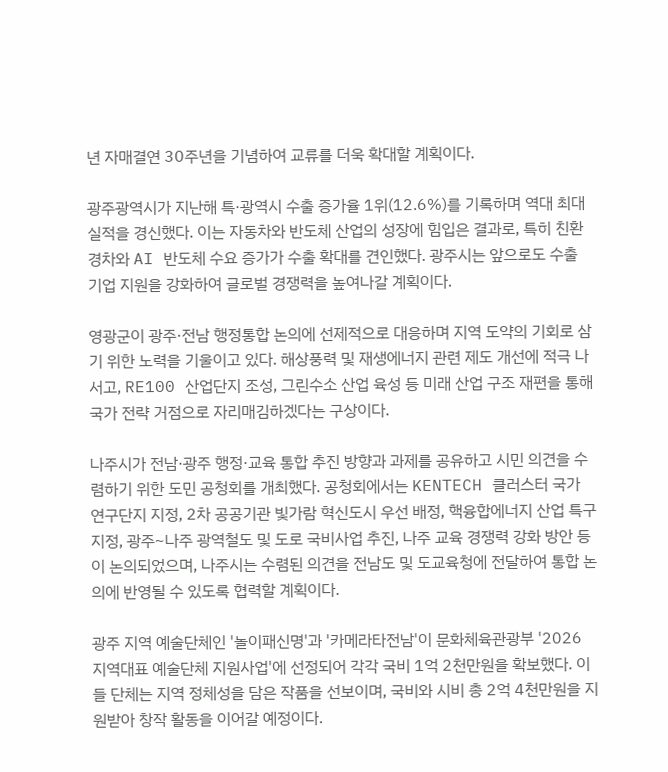년 자매결연 30주년을 기념하여 교류를 더욱 확대할 계획이다.

광주광역시가 지난해 특·광역시 수출 증가율 1위(12.6%)를 기록하며 역대 최대 실적을 경신했다. 이는 자동차와 반도체 산업의 성장에 힘입은 결과로, 특히 친환경차와 AI 반도체 수요 증가가 수출 확대를 견인했다. 광주시는 앞으로도 수출 기업 지원을 강화하여 글로벌 경쟁력을 높여나갈 계획이다.

영광군이 광주·전남 행정통합 논의에 선제적으로 대응하며 지역 도약의 기회로 삼기 위한 노력을 기울이고 있다. 해상풍력 및 재생에너지 관련 제도 개선에 적극 나서고, RE100 산업단지 조성, 그린수소 산업 육성 등 미래 산업 구조 재편을 통해 국가 전략 거점으로 자리매김하겠다는 구상이다.

나주시가 전남·광주 행정·교육 통합 추진 방향과 과제를 공유하고 시민 의견을 수렴하기 위한 도민 공청회를 개최했다. 공청회에서는 KENTECH 클러스터 국가 연구단지 지정, 2차 공공기관 빛가람 혁신도시 우선 배정, 핵융합에너지 산업 특구 지정, 광주~나주 광역철도 및 도로 국비사업 추진, 나주 교육 경쟁력 강화 방안 등이 논의되었으며, 나주시는 수렴된 의견을 전남도 및 도교육청에 전달하여 통합 논의에 반영될 수 있도록 협력할 계획이다.

광주 지역 예술단체인 '놀이패신명'과 '카메라타전남'이 문화체육관광부 '2026 지역대표 예술단체 지원사업'에 선정되어 각각 국비 1억 2천만원을 확보했다. 이들 단체는 지역 정체성을 담은 작품을 선보이며, 국비와 시비 총 2억 4천만원을 지원받아 창작 활동을 이어갈 예정이다.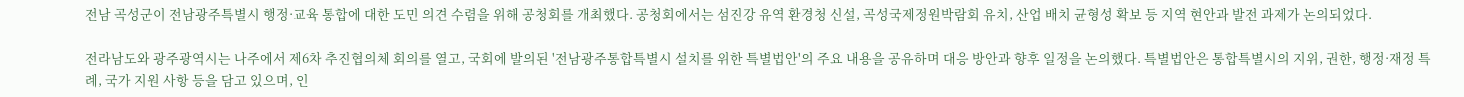전남 곡성군이 전남광주특별시 행정·교육 통합에 대한 도민 의견 수렴을 위해 공청회를 개최했다. 공청회에서는 섬진강 유역 환경청 신설, 곡성국제정원박람회 유치, 산업 배치 균형성 확보 등 지역 현안과 발전 과제가 논의되었다.

전라남도와 광주광역시는 나주에서 제6차 추진협의체 회의를 열고, 국회에 발의된 '전남광주통합특별시 설치를 위한 특별법안'의 주요 내용을 공유하며 대응 방안과 향후 일정을 논의했다. 특별법안은 통합특별시의 지위, 권한, 행정·재정 특례, 국가 지원 사항 등을 담고 있으며, 인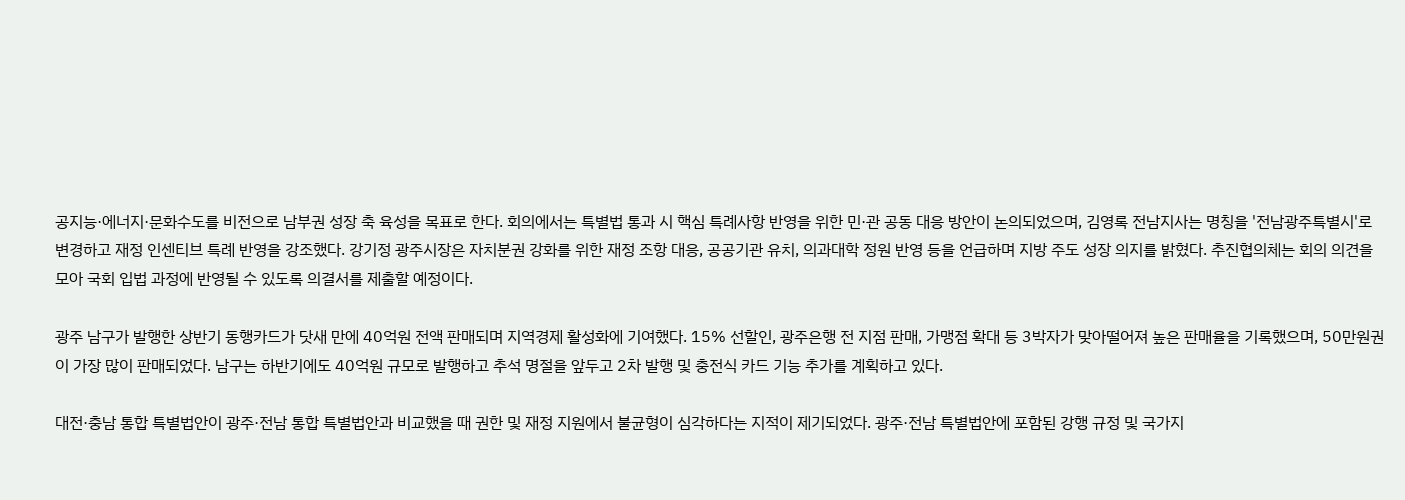공지능·에너지·문화수도를 비전으로 남부권 성장 축 육성을 목표로 한다. 회의에서는 특별법 통과 시 핵심 특례사항 반영을 위한 민·관 공동 대응 방안이 논의되었으며, 김영록 전남지사는 명칭을 '전남광주특별시'로 변경하고 재정 인센티브 특례 반영을 강조했다. 강기정 광주시장은 자치분권 강화를 위한 재정 조항 대응, 공공기관 유치, 의과대학 정원 반영 등을 언급하며 지방 주도 성장 의지를 밝혔다. 추진협의체는 회의 의견을 모아 국회 입법 과정에 반영될 수 있도록 의결서를 제출할 예정이다.

광주 남구가 발행한 상반기 동행카드가 닷새 만에 40억원 전액 판매되며 지역경제 활성화에 기여했다. 15% 선할인, 광주은행 전 지점 판매, 가맹점 확대 등 3박자가 맞아떨어져 높은 판매율을 기록했으며, 50만원권이 가장 많이 판매되었다. 남구는 하반기에도 40억원 규모로 발행하고 추석 명절을 앞두고 2차 발행 및 충전식 카드 기능 추가를 계획하고 있다.

대전·충남 통합 특별법안이 광주·전남 통합 특별법안과 비교했을 때 권한 및 재정 지원에서 불균형이 심각하다는 지적이 제기되었다. 광주·전남 특별법안에 포함된 강행 규정 및 국가지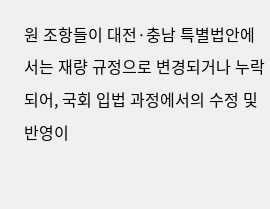원 조항들이 대전·충남 특별법안에서는 재량 규정으로 변경되거나 누락되어, 국회 입법 과정에서의 수정 및 반영이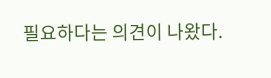필요하다는 의견이 나왔다.